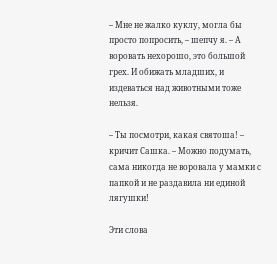– Мне не жалко куклу, могла бы просто попросить, – шепчу я. – А воровать нехорошо, это большой грех. И обижать младших, и издеваться над животными тоже нельзя.

– Ты посмотри, какая святоша! – кричит Сашка. – Можно подумать, сама никогда не воровала у мамки с папкой и не раздавила ни единой лягушки!

Эти слова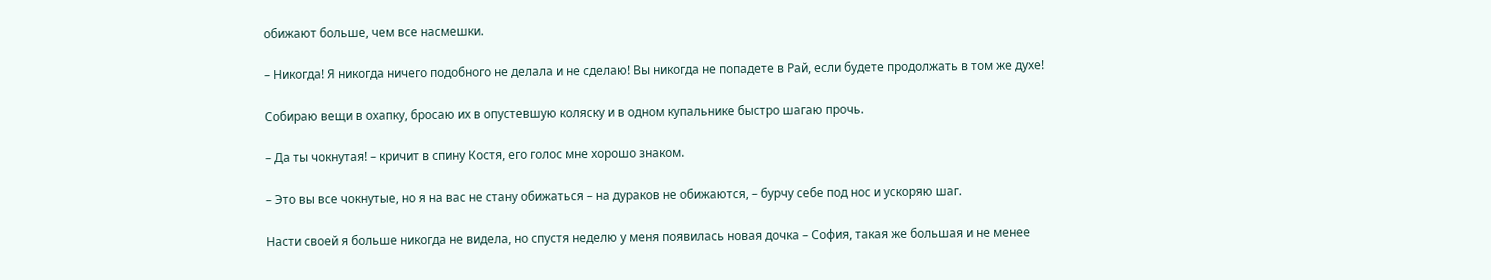обижают больше, чем все насмешки.

– Никогда! Я никогда ничего подобного не делала и не сделаю! Вы никогда не попадете в Рай, если будете продолжать в том же духе!

Собираю вещи в охапку, бросаю их в опустевшую коляску и в одном купальнике быстро шагаю прочь.

– Да ты чокнутая! – кричит в спину Костя, его голос мне хорошо знаком.

– Это вы все чокнутые, но я на вас не стану обижаться – на дураков не обижаются, – бурчу себе под нос и ускоряю шаг.

Насти своей я больше никогда не видела, но спустя неделю у меня появилась новая дочка – София, такая же большая и не менее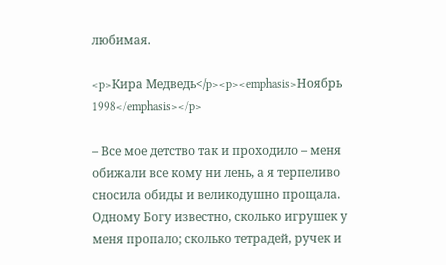любимая.

<p>Кира Медведь</p><p><emphasis>Ноябрь 1998</emphasis></p>

– Все мое детство так и проходило – меня обижали все кому ни лень, а я терпеливо сносила обиды и великодушно прощала. Одному Богу известно, сколько игрушек у меня пропало; сколько тетрадей, ручек и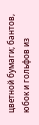цветной бумаги; бантов, юбок и гольфов из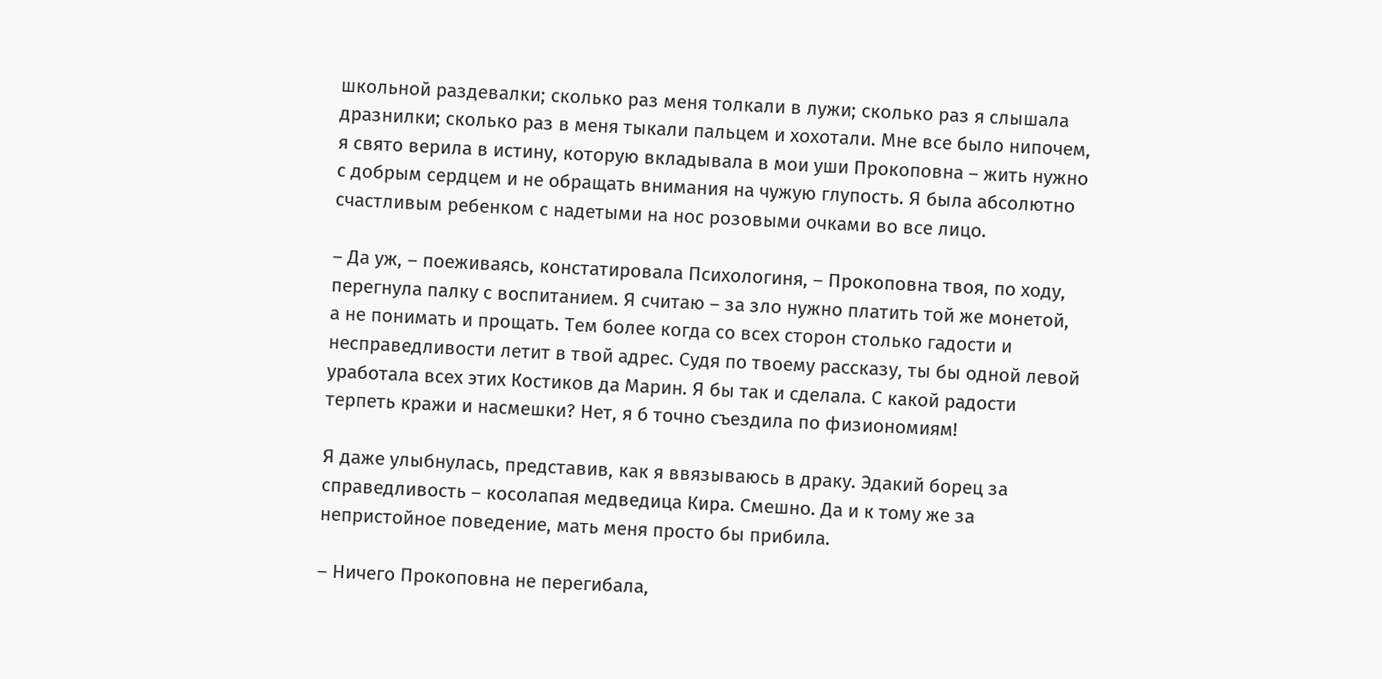школьной раздевалки; сколько раз меня толкали в лужи; сколько раз я слышала дразнилки; сколько раз в меня тыкали пальцем и хохотали. Мне все было нипочем, я свято верила в истину, которую вкладывала в мои уши Прокоповна – жить нужно с добрым сердцем и не обращать внимания на чужую глупость. Я была абсолютно счастливым ребенком с надетыми на нос розовыми очками во все лицо.

– Да уж, – поеживаясь, констатировала Психологиня, – Прокоповна твоя, по ходу, перегнула палку с воспитанием. Я считаю – за зло нужно платить той же монетой, а не понимать и прощать. Тем более когда со всех сторон столько гадости и несправедливости летит в твой адрес. Судя по твоему рассказу, ты бы одной левой уработала всех этих Костиков да Марин. Я бы так и сделала. С какой радости терпеть кражи и насмешки? Нет, я б точно съездила по физиономиям!

Я даже улыбнулась, представив, как я ввязываюсь в драку. Эдакий борец за справедливость – косолапая медведица Кира. Смешно. Да и к тому же за непристойное поведение, мать меня просто бы прибила.

– Ничего Прокоповна не перегибала,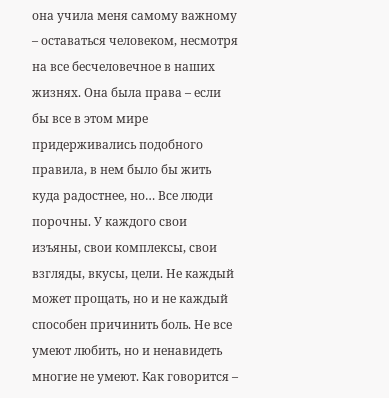она учила меня самому важному – оставаться человеком, несмотря на все бесчеловечное в наших жизнях. Она была права – если бы все в этом мире придерживались подобного правила, в нем было бы жить куда радостнее, но… Все люди порочны. У каждого свои изъяны, свои комплексы, свои взгляды, вкусы, цели. Не каждый может прощать, но и не каждый способен причинить боль. Не все умеют любить, но и ненавидеть многие не умеют. Как говорится –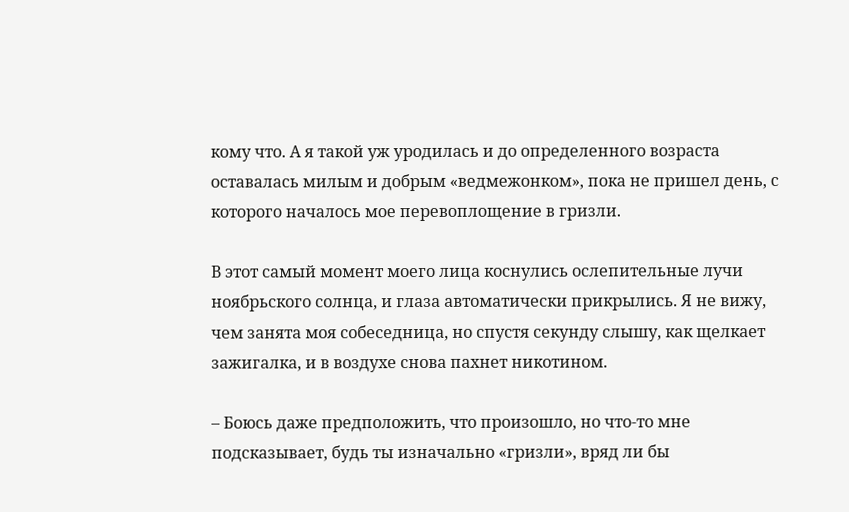кому что. А я такой уж уродилась и до определенного возраста оставалась милым и добрым «ведмежонком», пока не пришел день, с которого началось мое перевоплощение в гризли.

В этот самый момент моего лица коснулись ослепительные лучи ноябрьского солнца, и глаза автоматически прикрылись. Я не вижу, чем занята моя собеседница, но спустя секунду слышу, как щелкает зажигалка, и в воздухе снова пахнет никотином.

– Боюсь даже предположить, что произошло, но что-то мне подсказывает, будь ты изначально «гризли», вряд ли бы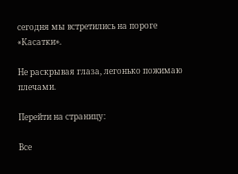сегодня мы встретились на пороге «Касатки».

Не раскрывая глаза, легонько пожимаю плечами.

Перейти на страницу:

Все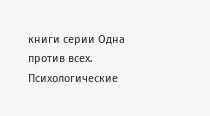книги серии Одна против всех. Психологические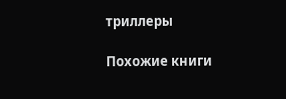триллеры

Похожие книги